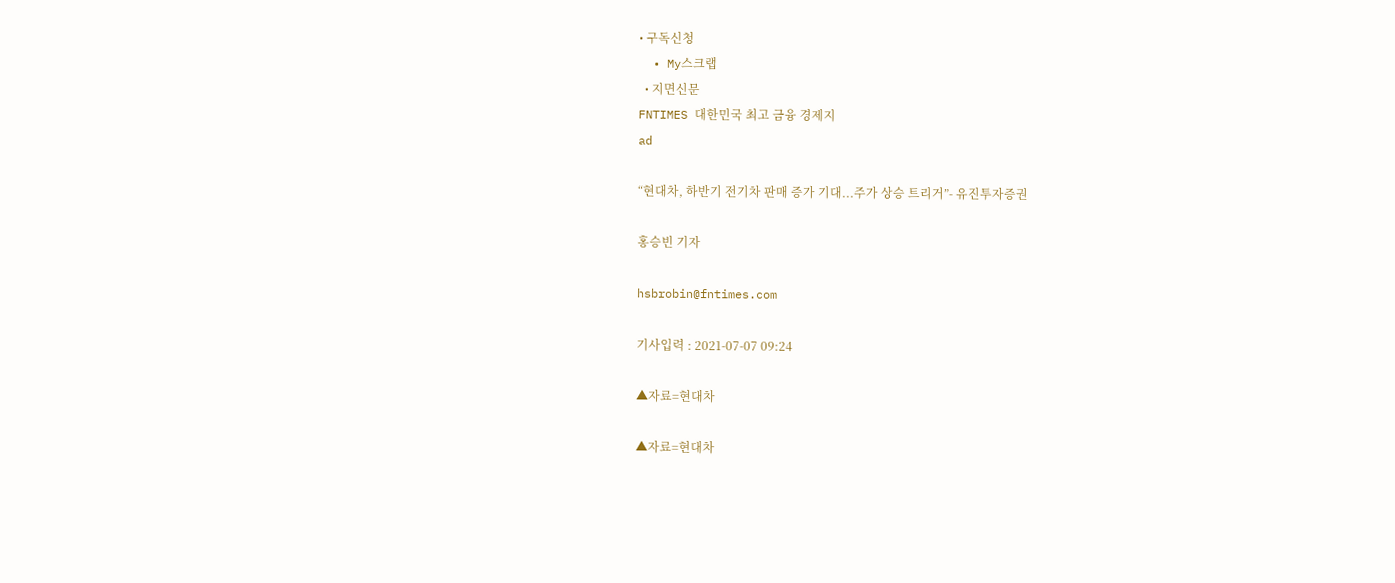• 구독신청
  • My스크랩
  • 지면신문
FNTIMES 대한민국 최고 금융 경제지
ad

“현대차, 하반기 전기차 판매 증가 기대...주가 상승 트리거”- 유진투자증권

홍승빈 기자

hsbrobin@fntimes.com

기사입력 : 2021-07-07 09:24

▲자료=현대차

▲자료=현대차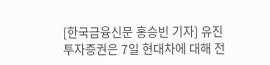[한국금융신문 홍승빈 기자] 유진투자증권은 7일 현대차에 대해 전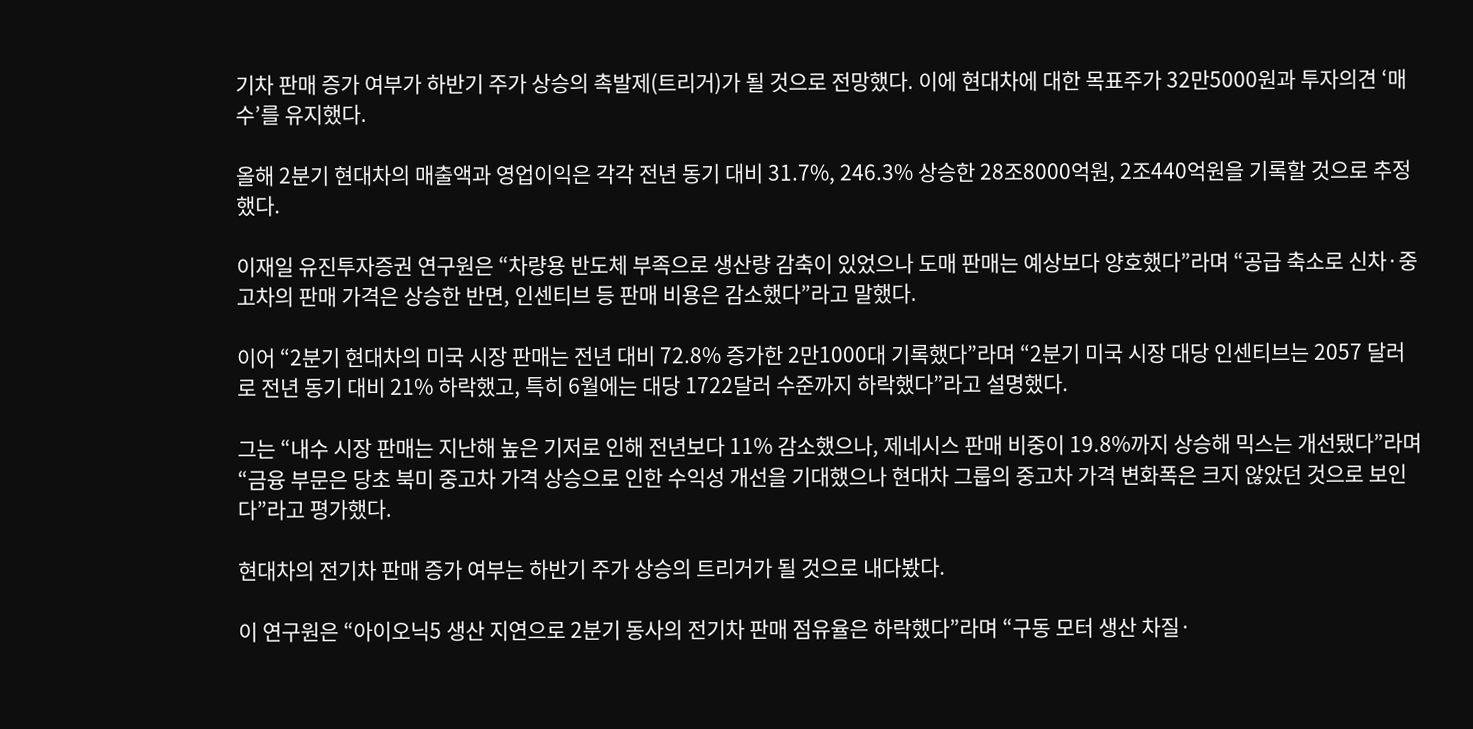기차 판매 증가 여부가 하반기 주가 상승의 촉발제(트리거)가 될 것으로 전망했다. 이에 현대차에 대한 목표주가 32만5000원과 투자의견 ‘매수’를 유지했다.

올해 2분기 현대차의 매출액과 영업이익은 각각 전년 동기 대비 31.7%, 246.3% 상승한 28조8000억원, 2조440억원을 기록할 것으로 추정했다.

이재일 유진투자증권 연구원은 “차량용 반도체 부족으로 생산량 감축이 있었으나 도매 판매는 예상보다 양호했다”라며 “공급 축소로 신차·중고차의 판매 가격은 상승한 반면, 인센티브 등 판매 비용은 감소했다”라고 말했다.

이어 “2분기 현대차의 미국 시장 판매는 전년 대비 72.8% 증가한 2만1000대 기록했다”라며 “2분기 미국 시장 대당 인센티브는 2057 달러로 전년 동기 대비 21% 하락했고, 특히 6월에는 대당 1722달러 수준까지 하락했다”라고 설명했다.

그는 “내수 시장 판매는 지난해 높은 기저로 인해 전년보다 11% 감소했으나, 제네시스 판매 비중이 19.8%까지 상승해 믹스는 개선됐다”라며 “금융 부문은 당초 북미 중고차 가격 상승으로 인한 수익성 개선을 기대했으나 현대차 그룹의 중고차 가격 변화폭은 크지 않았던 것으로 보인다”라고 평가했다.

현대차의 전기차 판매 증가 여부는 하반기 주가 상승의 트리거가 될 것으로 내다봤다.

이 연구원은 “아이오닉5 생산 지연으로 2분기 동사의 전기차 판매 점유율은 하락했다”라며 “구동 모터 생산 차질·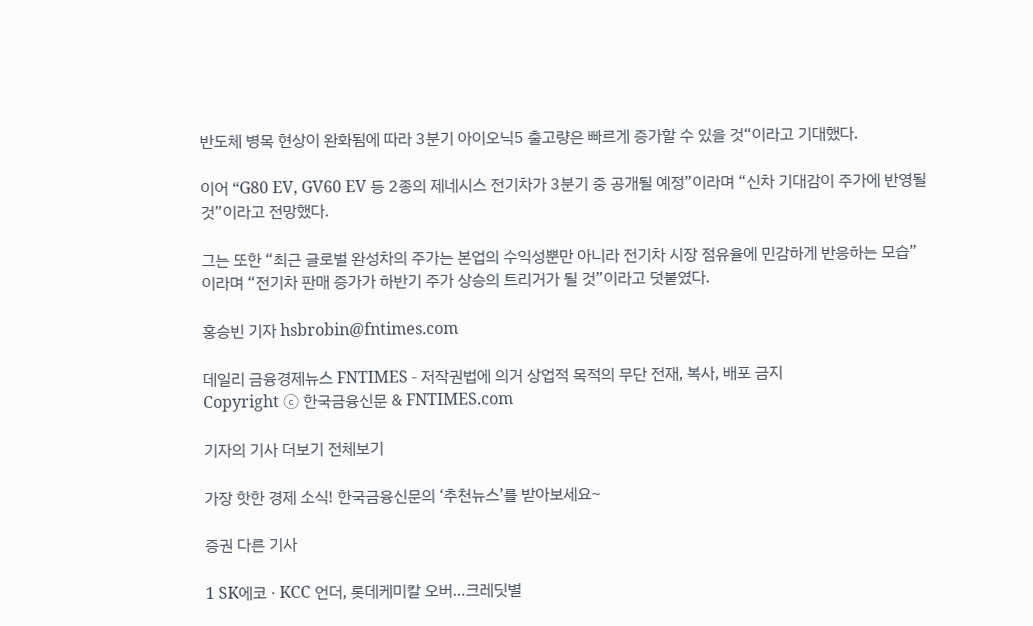반도체 병목 현상이 완화됨에 따라 3분기 아이오닉5 출고량은 빠르게 증가할 수 있을 것“이라고 기대했다.

이어 “G80 EV, GV60 EV 등 2종의 제네시스 전기차가 3분기 중 공개될 예정”이라며 “신차 기대감이 주가에 반영될 것”이라고 전망했다.

그는 또한 “최근 글로벌 완성차의 주가는 본업의 수익성뿐만 아니라 전기차 시장 점유율에 민감하게 반응하는 모습”이라며 “전기차 판매 증가가 하반기 주가 상승의 트리거가 될 것”이라고 덧붙였다.

홍승빈 기자 hsbrobin@fntimes.com

데일리 금융경제뉴스 FNTIMES - 저작권법에 의거 상업적 목적의 무단 전재, 복사, 배포 금지
Copyright ⓒ 한국금융신문 & FNTIMES.com

기자의 기사 더보기 전체보기

가장 핫한 경제 소식! 한국금융신문의 ‘추천뉴스’를 받아보세요~

증권 다른 기사

1 SK에코 · KCC 언더, 롯데케미칼 오버…크레딧별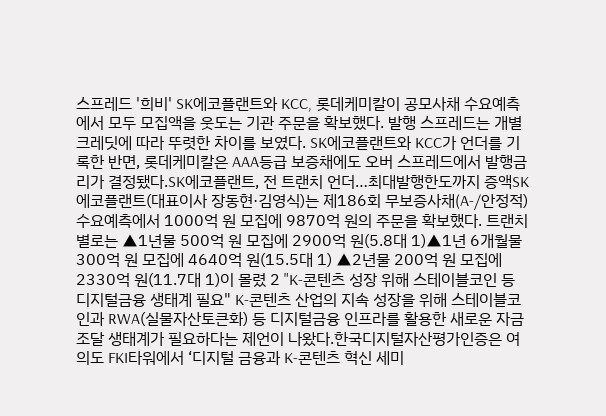스프레드 '희비' SK에코플랜트와 KCC, 롯데케미칼이 공모사채 수요예측에서 모두 모집액을 웃도는 기관 주문을 확보했다. 발행 스프레드는 개별 크레딧에 따라 뚜렷한 차이를 보였다. SK에코플랜트와 KCC가 언더를 기록한 반면, 롯데케미칼은 AAA등급 보증채에도 오버 스프레드에서 발행금리가 결정됐다.SK에코플랜트, 전 트랜치 언더…최대발행한도까지 증액SK에코플랜트(대표이사 장동현·김영식)는 제186회 무보증사채(A-/안정적) 수요예측에서 1000억 원 모집에 9870억 원의 주문을 확보했다. 트랜치별로는 ▲1년물 500억 원 모집에 2900억 원(5.8대 1)▲1년 6개월물 300억 원 모집에 4640억 원(15.5대 1) ▲2년물 200억 원 모집에 2330억 원(11.7대 1)이 몰렸 2 "K-콘텐츠 성장 위해 스테이블코인 등 디지털금융 생태계 필요" K-콘텐츠 산업의 지속 성장을 위해 스테이블코인과 RWA(실물자산토큰화) 등 디지털금융 인프라를 활용한 새로운 자금조달 생태계가 필요하다는 제언이 나왔다.한국디지털자산평가인증은 여의도 FKI타워에서 ‘디지털 금융과 K-콘텐츠 혁신 세미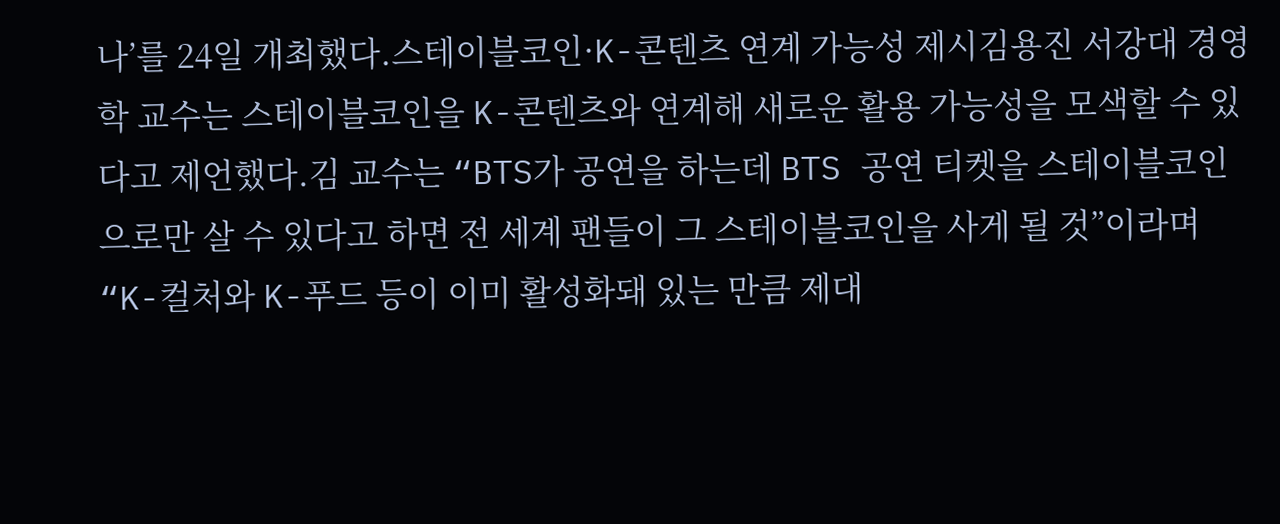나’를 24일 개최했다.스테이블코인·K-콘텐츠 연계 가능성 제시김용진 서강대 경영학 교수는 스테이블코인을 K-콘텐츠와 연계해 새로운 활용 가능성을 모색할 수 있다고 제언했다.김 교수는 “BTS가 공연을 하는데 BTS 공연 티켓을 스테이블코인으로만 살 수 있다고 하면 전 세계 팬들이 그 스테이블코인을 사게 될 것”이라며 “K-컬처와 K-푸드 등이 이미 활성화돼 있는 만큼 제대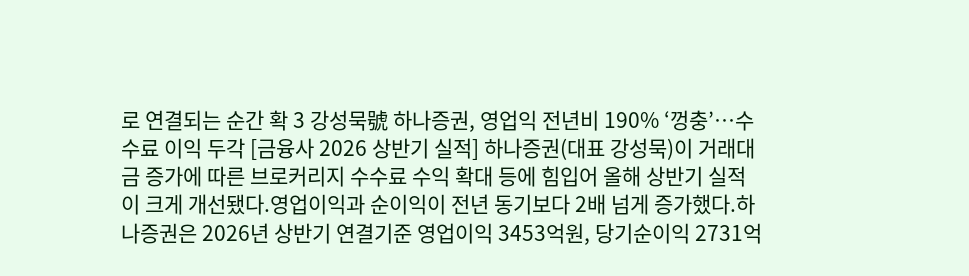로 연결되는 순간 확 3 강성묵號 하나증권, 영업익 전년비 190% ‘껑충’…수수료 이익 두각 [금융사 2026 상반기 실적] 하나증권(대표 강성묵)이 거래대금 증가에 따른 브로커리지 수수료 수익 확대 등에 힘입어 올해 상반기 실적이 크게 개선됐다.영업이익과 순이익이 전년 동기보다 2배 넘게 증가했다.하나증권은 2026년 상반기 연결기준 영업이익 3453억원, 당기순이익 2731억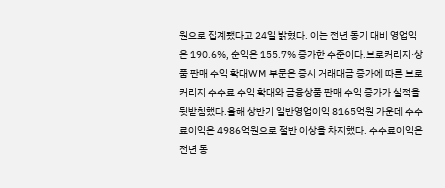원으로 집계됐다고 24일 밝혔다. 이는 전년 동기 대비 영업익은 190.6%, 순익은 155.7% 증가한 수준이다.브로커리지·상품 판매 수익 확대WM 부문은 증시 거래대금 증가에 따른 브로커리지 수수료 수익 확대와 금융상품 판매 수익 증가가 실적을 뒷받침했다.올해 상반기 일반영업이익 8165억원 가운데 수수료이익은 4986억원으로 절반 이상을 차지했다. 수수료이익은 전년 동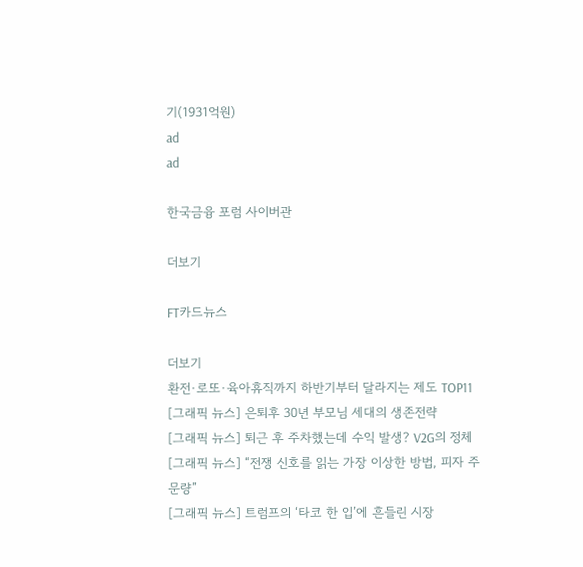기(1931억원)
ad
ad

한국금융 포럼 사이버관

더보기

FT카드뉴스

더보기
환전·로또·육아휴직까지 하반기부터 달라지는 제도 TOP11
[그래픽 뉴스] 은퇴후 30년 부모님 세대의 생존전략
[그래픽 뉴스] 퇴근 후 주차했는데 수익 발생? V2G의 정체
[그래픽 뉴스] “전쟁 신호를 읽는 가장 이상한 방법, 피자 주문량”
[그래픽 뉴스] 트럼프의 ‘타코 한 입’에 흔들린 시장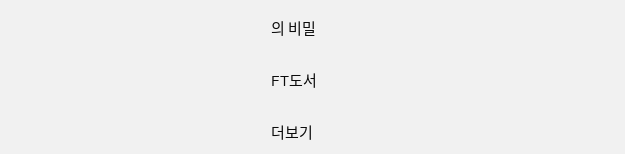의 비밀

FT도서

더보기